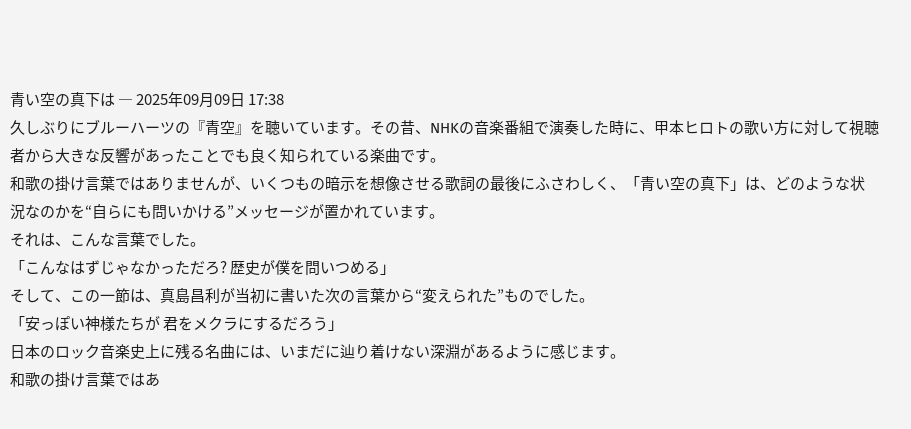青い空の真下は ― 2025年09月09日 17:38
久しぶりにブルーハーツの『青空』を聴いています。その昔、NHKの音楽番組で演奏した時に、甲本ヒロトの歌い方に対して視聴者から大きな反響があったことでも良く知られている楽曲です。
和歌の掛け言葉ではありませんが、いくつもの暗示を想像させる歌詞の最後にふさわしく、「青い空の真下」は、どのような状況なのかを“自らにも問いかける”メッセージが置かれています。
それは、こんな言葉でした。
「こんなはずじゃなかっただろ? 歴史が僕を問いつめる」
そして、この一節は、真島昌利が当初に書いた次の言葉から“変えられた”ものでした。
「安っぽい神様たちが 君をメクラにするだろう」
日本のロック音楽史上に残る名曲には、いまだに辿り着けない深淵があるように感じます。
和歌の掛け言葉ではあ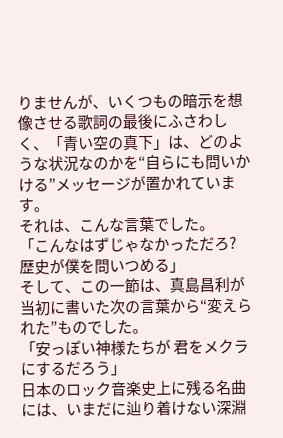りませんが、いくつもの暗示を想像させる歌詞の最後にふさわしく、「青い空の真下」は、どのような状況なのかを“自らにも問いかける”メッセージが置かれています。
それは、こんな言葉でした。
「こんなはずじゃなかっただろ? 歴史が僕を問いつめる」
そして、この一節は、真島昌利が当初に書いた次の言葉から“変えられた”ものでした。
「安っぽい神様たちが 君をメクラにするだろう」
日本のロック音楽史上に残る名曲には、いまだに辿り着けない深淵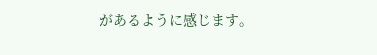があるように感じます。